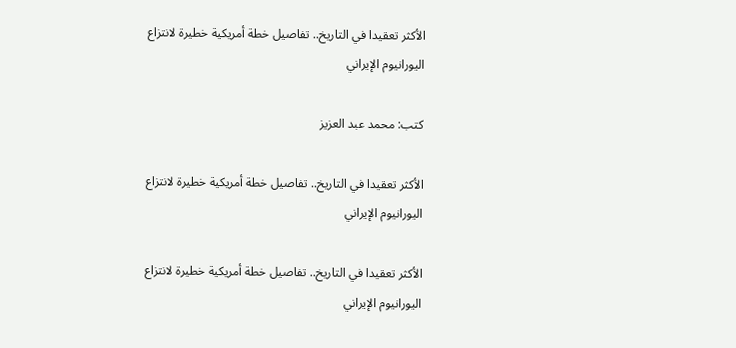الأكثر تعقيدا في التاريخ.. تفاصيل خطة أمريكية خطيرة لانتزاع اليورانيوم الإيراني

كتب: محمد عبد العزيز

الأكثر تعقيدا في التاريخ.. تفاصيل خطة أمريكية خطيرة لانتزاع اليورانيوم الإيراني

الأكثر تعقيدا في التاريخ.. تفاصيل خطة أمريكية خطيرة لانتزاع اليورانيوم الإيراني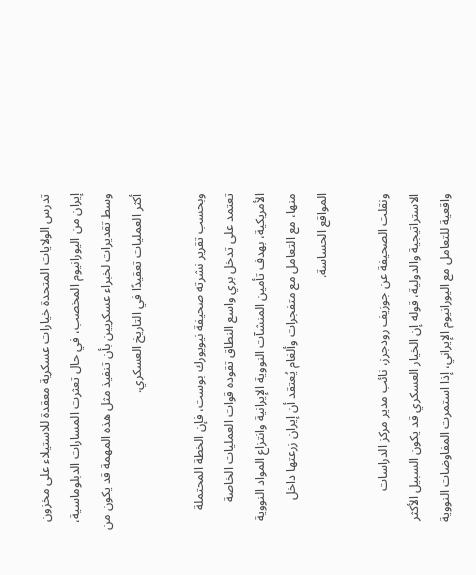تدرس الولايات المتحدة خيارات عسكرية معقدة للاستيلاء على مخزون إيران من اليورانيوم المخصب، في حال تعثرت المسارات الدبلوماسية، وسط تقديرات لخبراء عسكريين بأن تنفيذ مثل هذه المهمة قد يكون من أكثر العمليات تعقيدًا في التاريخ العسكري.

وبحسب تقرير نشرته صحيفة نيويورك بوست، فإن الخطة المحتملة تعتمد على تدخل بري واسع النطاق تقوده قوات العمليات الخاصة الأمريكية، بهدف تأمين المنشآت النووية الإيرانية وانتزاع المواد النووية منها، مع التعامل مع متفجرات وألغام يُعتقد أن إيران زرعتها داخل المواقع الحساسة.

ونقلت الصحيفة عن جوزيف رودجرز، نائب مدير مركز الدراسات الاستراتيجية والدولية، قوله إن الخيار العسكري قد يكون السبيل الأكثر واقعية للتعامل مع اليورانيوم الإيراني، إذا استمرت المفاوضات النووية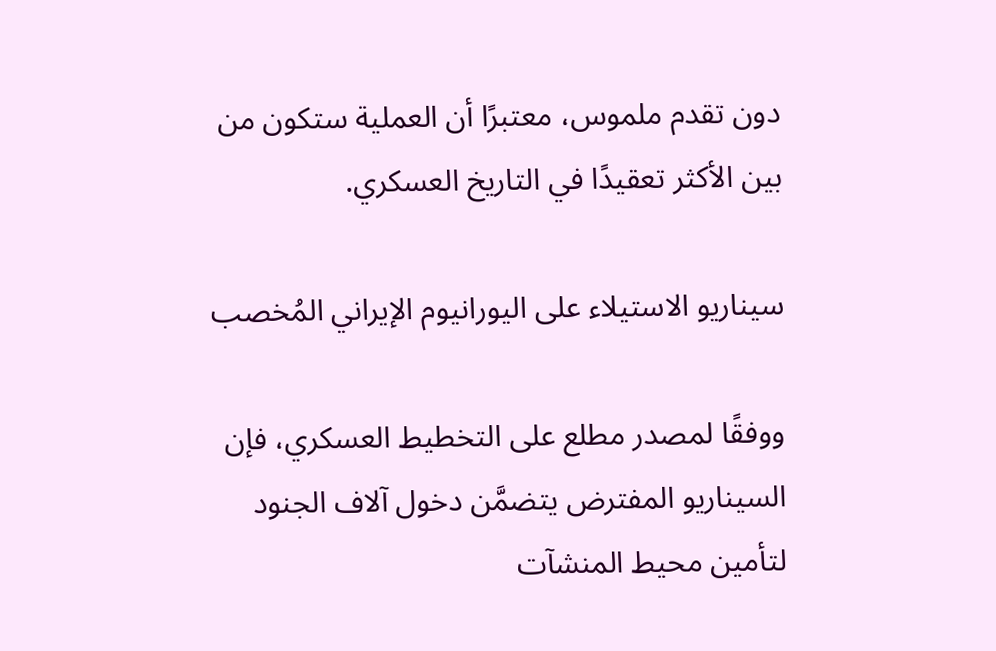دون تقدم ملموس، معتبرًا أن العملية ستكون من بين الأكثر تعقيدًا في التاريخ العسكري.

سيناريو الاستيلاء على اليورانيوم الإيراني المُخصب

ووفقًا لمصدر مطلع على التخطيط العسكري، فإن السيناريو المفترض يتضمَّن دخول آلاف الجنود لتأمين محيط المنشآت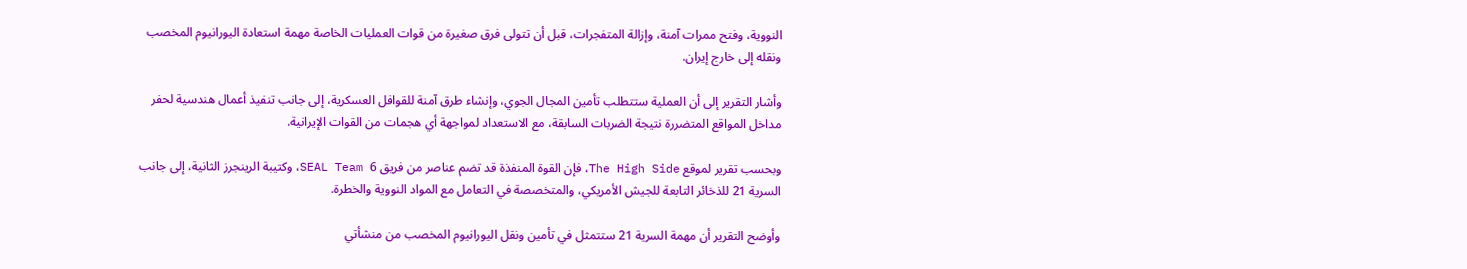النووية، وفتح ممرات آمنة، وإزالة المتفجرات، قبل أن تتولى فرق صغيرة من قوات العمليات الخاصة مهمة استعادة اليورانيوم المخصب ونقله إلى خارج إيران.

وأشار التقرير إلى أن العملية ستتطلب تأمين المجال الجوي، وإنشاء طرق آمنة للقوافل العسكرية، إلى جانب تنفيذ أعمال هندسية لحفر مداخل المواقع المتضررة نتيجة الضربات السابقة، مع الاستعداد لمواجهة أي هجمات من القوات الإيرانية.

وبحسب تقرير لموقع The High Side، فإن القوة المنفذة قد تضم عناصر من فريق SEAL Team 6، وكتيبة الرينجرز الثانية، إلى جانب السرية 21 للذخائر التابعة للجيش الأمريكي، والمتخصصة في التعامل مع المواد النووية والخطرة.

وأوضح التقرير أن مهمة السرية 21 ستتمثل في تأمين ونقل اليورانيوم المخصب من منشأتي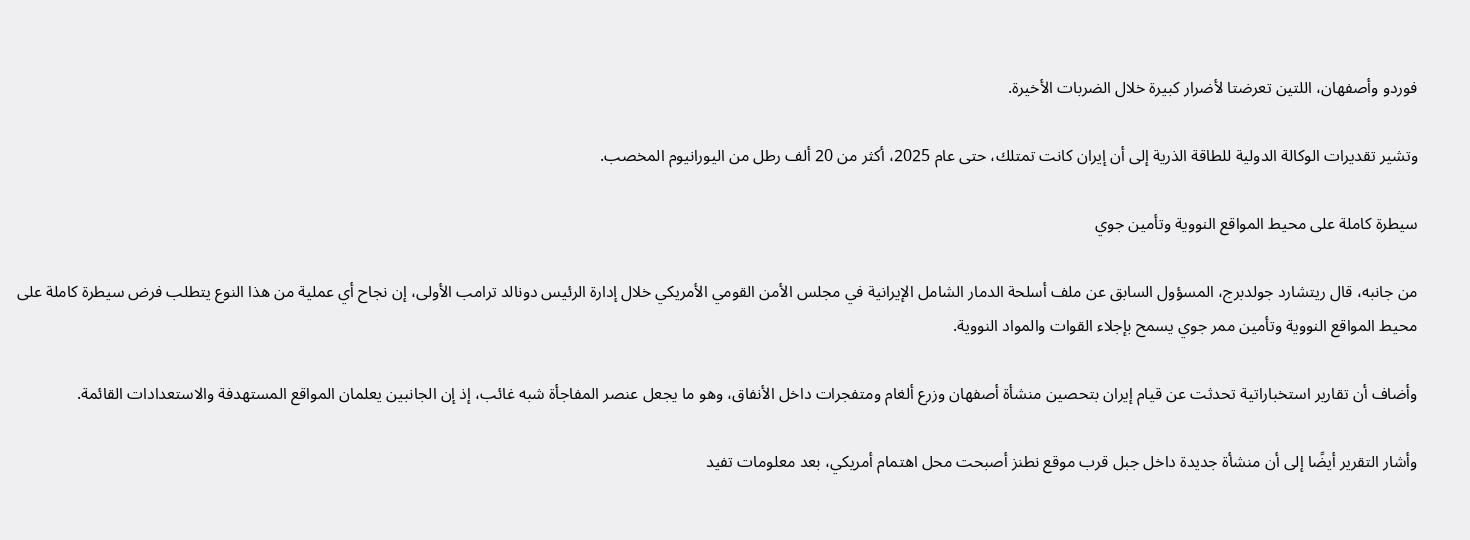فوردو وأصفهان، اللتين تعرضتا لأضرار كبيرة خلال الضربات الأخيرة.

وتشير تقديرات الوكالة الدولية للطاقة الذرية إلى أن إيران كانت تمتلك، حتى عام 2025، أكثر من 20 ألف رطل من اليورانيوم المخصب.

سيطرة كاملة على محيط المواقع النووية وتأمين جوي

من جانبه، قال ريتشارد جولدبرج، المسؤول السابق عن ملف أسلحة الدمار الشامل الإيرانية في مجلس الأمن القومي الأمريكي خلال إدارة الرئيس دونالد ترامب الأولى، إن نجاح أي عملية من هذا النوع يتطلب فرض سيطرة كاملة على محيط المواقع النووية وتأمين ممر جوي يسمح بإجلاء القوات والمواد النووية.

وأضاف أن تقارير استخباراتية تحدثت عن قيام إيران بتحصين منشأة أصفهان وزرع ألغام ومتفجرات داخل الأنفاق، وهو ما يجعل عنصر المفاجأة شبه غائب، إذ إن الجانبين يعلمان المواقع المستهدفة والاستعدادات القائمة.

وأشار التقرير أيضًا إلى أن منشأة جديدة داخل جبل قرب موقع نطنز أصبحت محل اهتمام أمريكي، بعد معلومات تفيد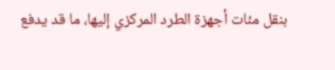بنقل مئات أجهزة الطرد المركزي إليها، ما قد يدفع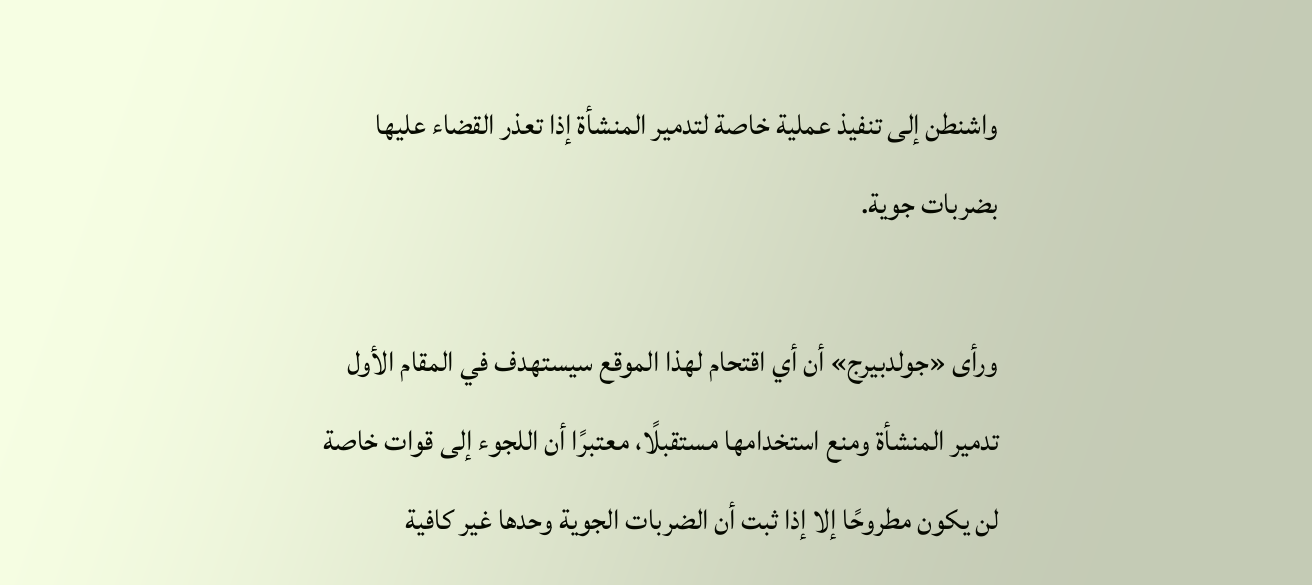واشنطن إلى تنفيذ عملية خاصة لتدمير المنشأة إذا تعذر القضاء عليها بضربات جوية.

ورأى «جولدبيرج» أن أي اقتحام لهذا الموقع سيستهدف في المقام الأول تدمير المنشأة ومنع استخدامها مستقبلًا، معتبرًا أن اللجوء إلى قوات خاصة لن يكون مطروحًا إلا إذا ثبت أن الضربات الجوية وحدها غير كافية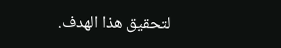لتحقيق هذا الهدف.